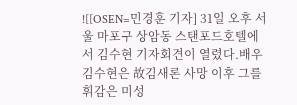![[OSEN=민경훈 기자] 31일 오후 서울 마포구 상암동 스탠포드호텔에서 김수현 기자회견이 열렸다.배우 김수현은 故김새론 사망 이후 그를 휘감은 미성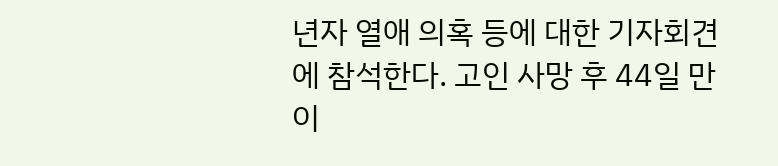년자 열애 의혹 등에 대한 기자회견에 참석한다. 고인 사망 후 44일 만이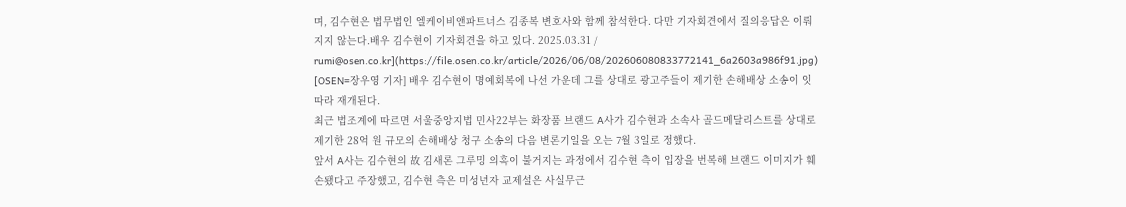며, 김수현은 법무법인 엘케이비앤파트너스 김종복 변호사와 함께 참석한다. 다만 기자회견에서 질의응답은 이뤄지지 않는다.배우 김수현이 기자회견을 하고 있다. 2025.03.31 / rumi@osen.co.kr](https://file.osen.co.kr/article/2026/06/08/202606080833772141_6a2603a986f91.jpg)
[OSEN=장우영 기자] 배우 김수현이 명예회복에 나선 가운데 그를 상대로 광고주들이 제기한 손해배상 소송이 잇따라 재개된다.
최근 법조계에 따르면 서울중앙지법 민사22부는 화장품 브랜드 A사가 김수현과 소속사 골드메달리스트를 상대로 제기한 28억 원 규모의 손해배상 청구 소송의 다음 변론기일을 오는 7월 3일로 정했다.
앞서 A사는 김수현의 故 김새론 그루밍 의혹이 불거지는 과정에서 김수현 측이 입장을 번복해 브랜드 이미지가 훼손됐다고 주장했고, 김수현 측은 미성년자 교제설은 사실무근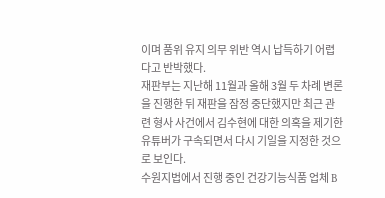이며 품위 유지 의무 위반 역시 납득하기 어렵다고 반박했다.
재판부는 지난해 11월과 올해 3월 두 차례 변론을 진행한 뒤 재판을 잠정 중단했지만 최근 관련 형사 사건에서 김수현에 대한 의혹을 제기한 유튜버가 구속되면서 다시 기일을 지정한 것으로 보인다.
수원지법에서 진행 중인 건강기능식품 업체 B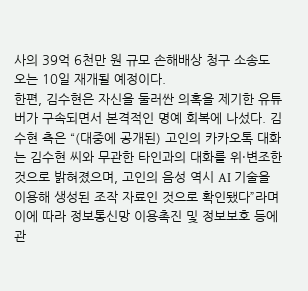사의 39억 6천만 원 규모 손해배상 청구 소송도 오는 10일 재개될 예정이다.
한편, 김수현은 자신을 둘러싼 의혹을 제기한 유튜버가 구속되면서 본격적인 명예 회복에 나섰다. 김수현 측은 “(대중에 공개된) 고인의 카카오톡 대화는 김수현 씨와 무관한 타인과의 대화를 위·변조한 것으로 밝혀졌으며, 고인의 음성 역시 AI 기술을 이용해 생성된 조작 자료인 것으로 확인됐다”라며 이에 따라 정보통신망 이용촉진 및 정보보호 등에 관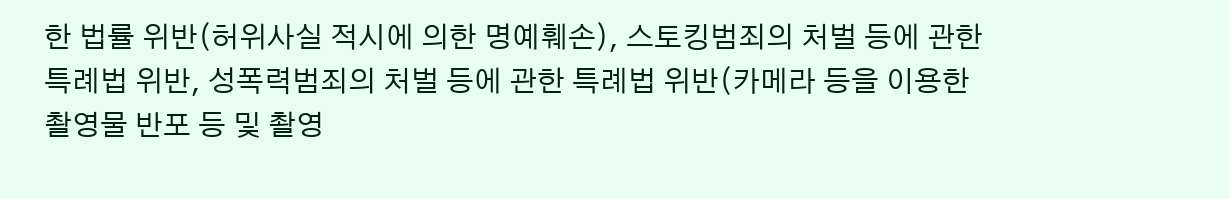한 법률 위반(허위사실 적시에 의한 명예훼손), 스토킹범죄의 처벌 등에 관한 특례법 위반, 성폭력범죄의 처벌 등에 관한 특례법 위반(카메라 등을 이용한 촬영물 반포 등 및 촬영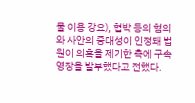물 이용 강요), 협박 등의 혐의와 사안의 중대성이 인정돼 법원이 의혹을 제기한 측에 구속영장을 발부했다고 전했다.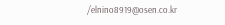/elnino8919@osen.co.kr